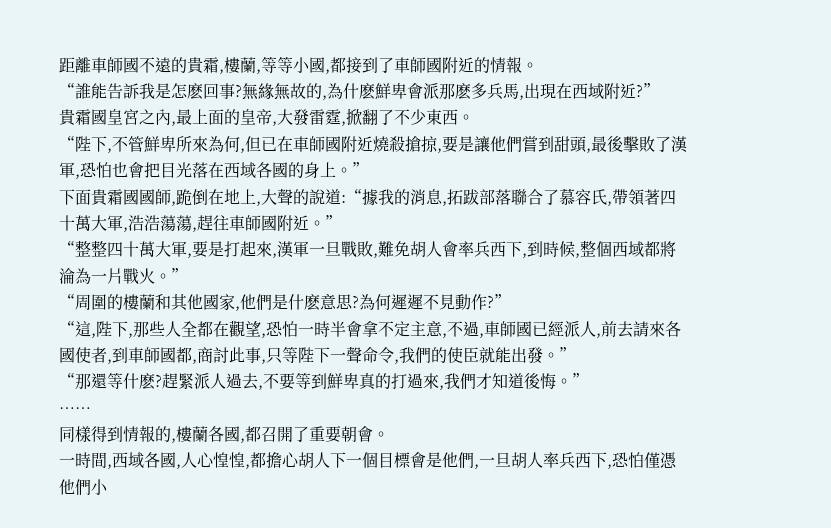距離車師國不遠的貴霜,樓蘭,等等小國,都接到了車師國附近的情報。
“誰能告訴我是怎麽回事?無緣無故的,為什麽鮮卑會派那麽多兵馬,出現在西域附近?”
貴霜國皇宮之內,最上面的皇帝,大發雷霆,掀翻了不少東西。
“陛下,不管鮮卑所來為何,但已在車師國附近燒殺搶掠,要是讓他們嘗到甜頭,最後擊敗了漢軍,恐怕也會把目光落在西域各國的身上。”
下面貴霜國國師,跪倒在地上,大聲的說道:“據我的消息,拓跋部落聯合了慕容氏,帶領著四十萬大軍,浩浩蕩蕩,趕往車師國附近。”
“整整四十萬大軍,要是打起來,漢軍一旦戰敗,難免胡人會率兵西下,到時候,整個西域都將淪為一片戰火。”
“周圍的樓蘭和其他國家,他們是什麽意思?為何遲遲不見動作?”
“這,陛下,那些人全都在觀望,恐怕一時半會拿不定主意,不過,車師國已經派人,前去請來各國使者,到車師國都,商討此事,只等陛下一聲命令,我們的使臣就能出發。”
“那還等什麽?趕緊派人過去,不要等到鮮卑真的打過來,我們才知道後悔。”
……
同樣得到情報的,樓蘭各國,都召開了重要朝會。
一時間,西域各國,人心惶惶,都擔心胡人下一個目標會是他們,一旦胡人率兵西下,恐怕僅憑他們小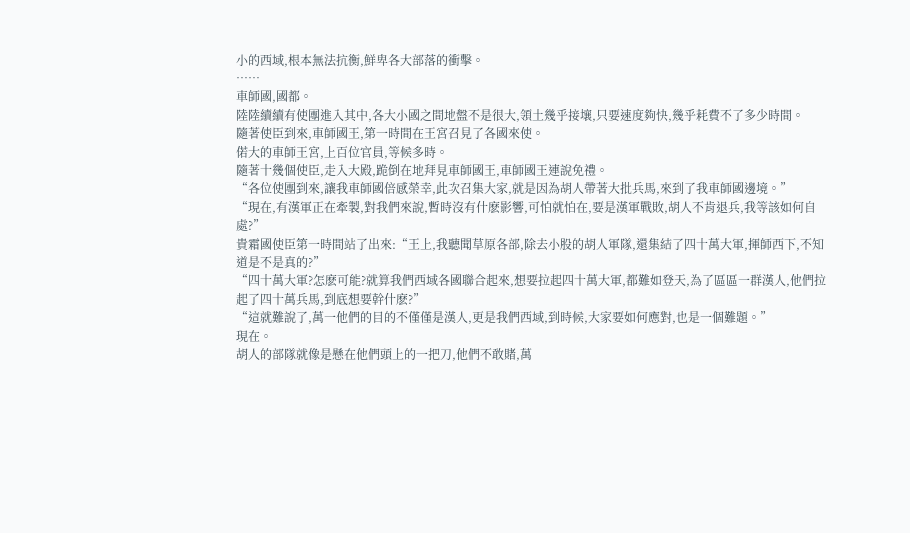小的西域,根本無法抗衡,鮮卑各大部落的衝擊。
……
車師國,國都。
陸陸續續有使團進入其中,各大小國之間地盤不是很大,領土幾乎接壤,只要速度夠快,幾乎耗費不了多少時間。
隨著使臣到來,車師國王,第一時間在王宮召見了各國來使。
偌大的車師王宮,上百位官員,等候多時。
隨著十幾個使臣,走入大殿,跪倒在地拜見車師國王,車師國王連說免禮。
“各位使團到來,讓我車師國倍感榮幸,此次召集大家,就是因為胡人帶著大批兵馬,來到了我車師國邊境。”
“現在,有漢軍正在牽製,對我們來說,暫時沒有什麽影響,可怕就怕在,要是漢軍戰敗,胡人不肯退兵,我等該如何自處?”
貴霜國使臣第一時間站了出來:“王上,我聽聞草原各部,除去小股的胡人軍隊,還集結了四十萬大軍,揮師西下,不知道是不是真的?”
“四十萬大軍?怎麽可能?就算我們西域各國聯合起來,想要拉起四十萬大軍,都難如登天,為了區區一群漢人,他們拉起了四十萬兵馬,到底想要幹什麽?”
“這就難說了,萬一他們的目的不僅僅是漢人,更是我們西域,到時候,大家要如何應對,也是一個難題。”
現在。
胡人的部隊就像是懸在他們頭上的一把刀,他們不敢賭,萬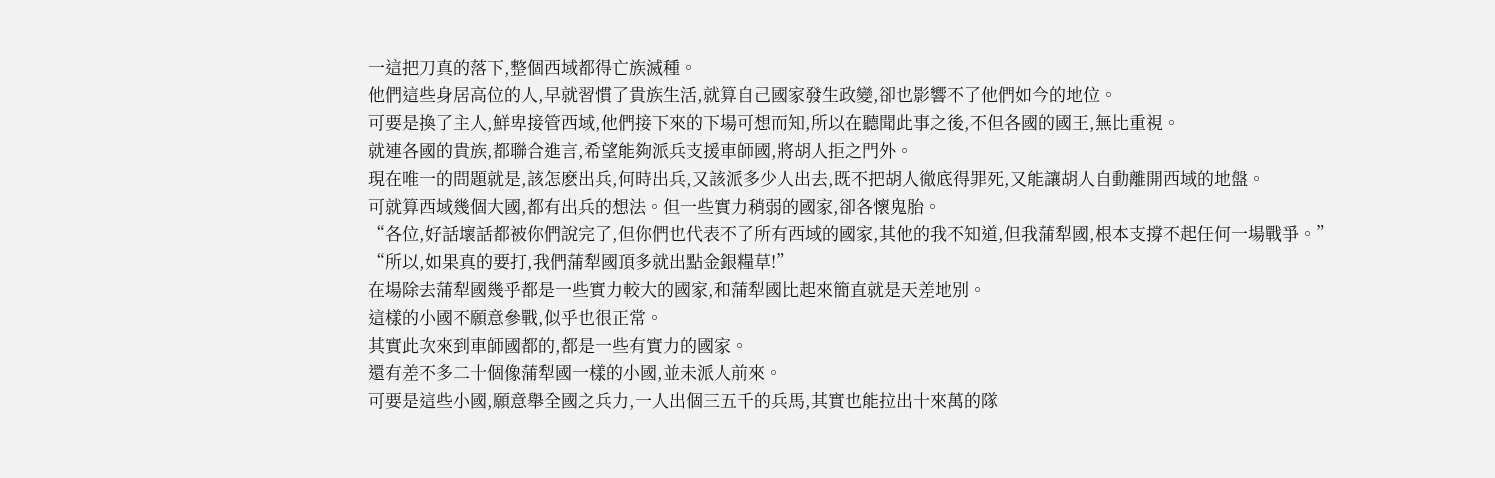一這把刀真的落下,整個西域都得亡族滅種。
他們這些身居高位的人,早就習慣了貴族生活,就算自己國家發生政變,卻也影響不了他們如今的地位。
可要是換了主人,鮮卑接管西域,他們接下來的下場可想而知,所以在聽聞此事之後,不但各國的國王,無比重視。
就連各國的貴族,都聯合進言,希望能夠派兵支援車師國,將胡人拒之門外。
現在唯一的問題就是,該怎麽出兵,何時出兵,又該派多少人出去,既不把胡人徹底得罪死,又能讓胡人自動離開西域的地盤。
可就算西域幾個大國,都有出兵的想法。但一些實力稍弱的國家,卻各懷鬼胎。
“各位,好話壞話都被你們說完了,但你們也代表不了所有西域的國家,其他的我不知道,但我蒲犁國,根本支撐不起任何一場戰爭。”
“所以,如果真的要打,我們蒲犁國頂多就出點金銀糧草!”
在場除去蒲犁國幾乎都是一些實力較大的國家,和蒲犁國比起來簡直就是天差地別。
這樣的小國不願意參戰,似乎也很正常。
其實此次來到車師國都的,都是一些有實力的國家。
還有差不多二十個像蒲犁國一樣的小國,並未派人前來。
可要是這些小國,願意舉全國之兵力,一人出個三五千的兵馬,其實也能拉出十來萬的隊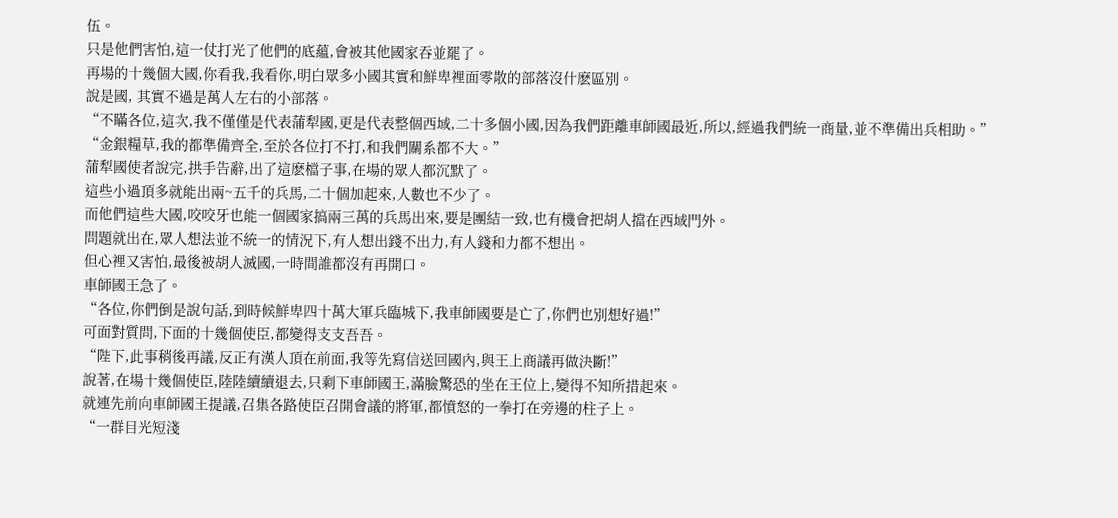伍。
只是他們害怕,這一仗打光了他們的底蘊,會被其他國家吞並罷了。
再場的十幾個大國,你看我,我看你,明白眾多小國其實和鮮卑裡面零散的部落沒什麽區別。
說是國, 其實不過是萬人左右的小部落。
“不瞞各位,這次,我不僅僅是代表蒲犁國,更是代表整個西域,二十多個小國,因為我們距離車師國最近,所以,經過我們統一商量,並不準備出兵相助。”
“金銀糧草,我的都準備齊全,至於各位打不打,和我們關系都不大。”
蒲犁國使者說完,拱手告辭,出了這麽檔子事,在場的眾人都沉默了。
這些小過頂多就能出兩~五千的兵馬,二十個加起來,人數也不少了。
而他們這些大國,咬咬牙也能一個國家搞兩三萬的兵馬出來,要是團結一致,也有機會把胡人擋在西域門外。
問題就出在,眾人想法並不統一的情況下,有人想出錢不出力,有人錢和力都不想出。
但心裡又害怕,最後被胡人滅國,一時間誰都沒有再開口。
車師國王急了。
“各位,你們倒是說句話,到時候鮮卑四十萬大軍兵臨城下,我車師國要是亡了,你們也別想好過!”
可面對質問,下面的十幾個使臣,都變得支支吾吾。
“陛下,此事稍後再議,反正有漢人頂在前面,我等先寫信送回國內,與王上商議再做決斷!”
說著,在場十幾個使臣,陸陸續續退去,只剩下車師國王,滿臉驚恐的坐在王位上,變得不知所措起來。
就連先前向車師國王提議,召集各路使臣召開會議的將軍,都憤怒的一拳打在旁邊的柱子上。
“一群目光短淺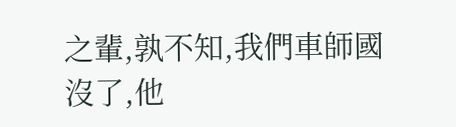之輩,孰不知,我們車師國沒了,他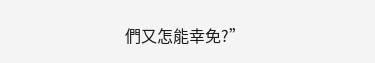們又怎能幸免?”